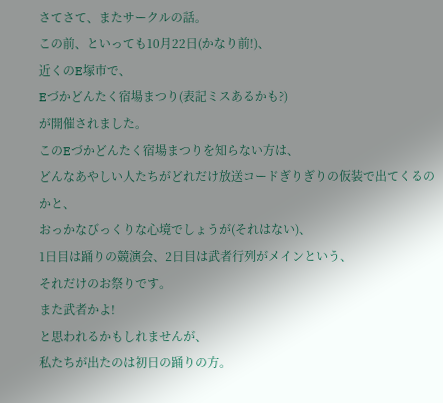さてさて、またサークルの話。
この前、といっても10月22日(かなり前!)、
近くのE塚市で、
Eづかどんたく宿場まつり(表記ミスあるかも?)
が開催されました。
このEづかどんたく宿場まつりを知らない方は、
どんなあやしい人たちがどれだけ放送コードぎりぎりの仮装で出てくるのかと、
おっかなびっくりな心境でしょうが(それはない)、
1日目は踊りの競演会、2日目は武者行列がメインという、
それだけのお祭りです。
また武者かよ!
と思われるかもしれませんが、
私たちが出たのは初日の踊りの方。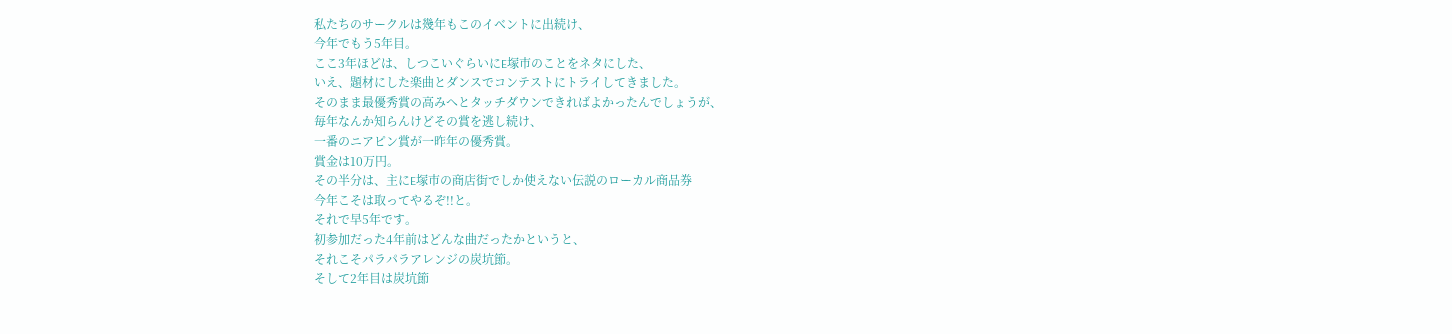私たちのサークルは幾年もこのイベントに出続け、
今年でもう5年目。
ここ3年ほどは、しつこいぐらいにE塚市のことをネタにした、
いえ、題材にした楽曲とダンスでコンテストにトライしてきました。
そのまま最優秀賞の高みへとタッチダウンできればよかったんでしょうが、
毎年なんか知らんけどその賞を逃し続け、
一番のニアピン賞が一昨年の優秀賞。
賞金は10万円。
その半分は、主にE塚市の商店街でしか使えない伝説のローカル商品券
今年こそは取ってやるぞ!!と。
それで早5年です。
初参加だった4年前はどんな曲だったかというと、
それこそパラパラアレンジの炭坑節。
そして2年目は炭坑節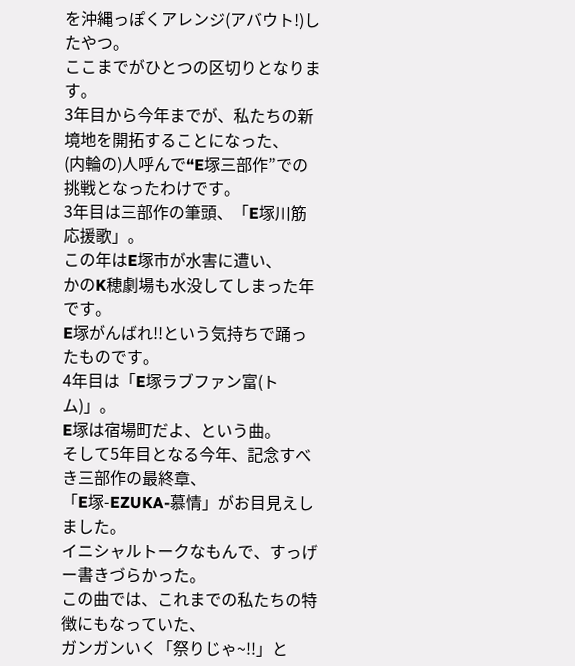を沖縄っぽくアレンジ(アバウト!)したやつ。
ここまでがひとつの区切りとなります。
3年目から今年までが、私たちの新境地を開拓することになった、
(内輪の)人呼んで“E塚三部作”での挑戦となったわけです。
3年目は三部作の筆頭、「E塚川筋応援歌」。
この年はE塚市が水害に遭い、
かのK穂劇場も水没してしまった年です。
E塚がんばれ!!という気持ちで踊ったものです。
4年目は「E塚ラブファン富(トム)」。
E塚は宿場町だよ、という曲。
そして5年目となる今年、記念すべき三部作の最終章、
「E塚-EZUKA-慕情」がお目見えしました。
イニシャルトークなもんで、すっげー書きづらかった。
この曲では、これまでの私たちの特徴にもなっていた、
ガンガンいく「祭りじゃ~!!」と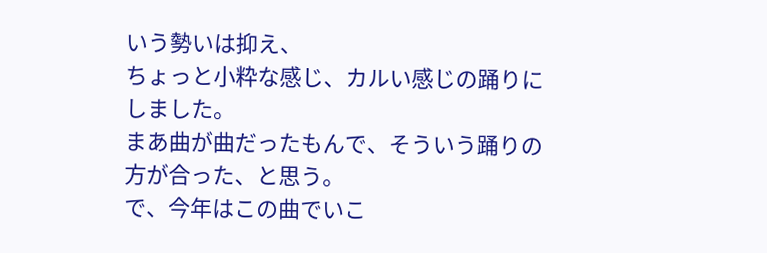いう勢いは抑え、
ちょっと小粋な感じ、カルい感じの踊りにしました。
まあ曲が曲だったもんで、そういう踊りの方が合った、と思う。
で、今年はこの曲でいこ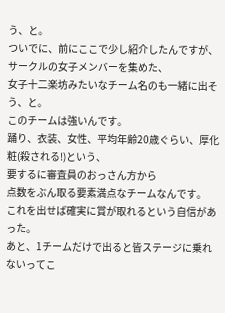う、と。
ついでに、前にここで少し紹介したんですが、
サークルの女子メンバーを集めた、
女子十二楽坊みたいなチーム名のも一緒に出そう、と。
このチームは強いんです。
踊り、衣装、女性、平均年齢20歳ぐらい、厚化粧(殺される!)という、
要するに審査員のおっさん方から
点数をぶん取る要素満点なチームなんです。
これを出せば確実に賞が取れるという自信があった。
あと、1チームだけで出ると皆ステージに乗れないってこ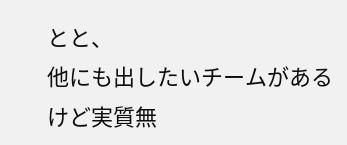とと、
他にも出したいチームがあるけど実質無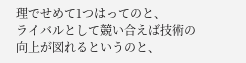理でせめて1つはってのと、
ライバルとして競い合えば技術の向上が図れるというのと、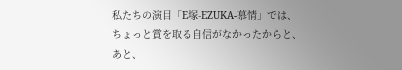私たちの演目「E塚-EZUKA-慕情」では、
ちょっと賞を取る自信がなかったからと、
あと、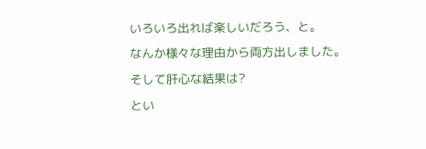いろいろ出れば楽しいだろう、と。
なんか様々な理由から両方出しました。
そして肝心な結果は?
とい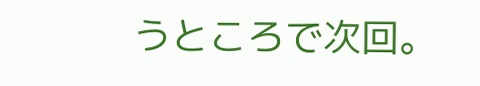うところで次回。